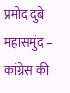प्रमोद दुबे
महासमुंद – कांग्रेस की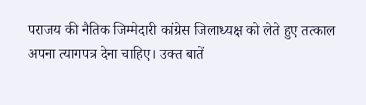पराजय की नैतिक जिम्मेदारी कांग्रेस जिलाध्यक्ष को लेते हुए तत्काल अपना त्यागपत्र देना चाहिए। उक्त बातें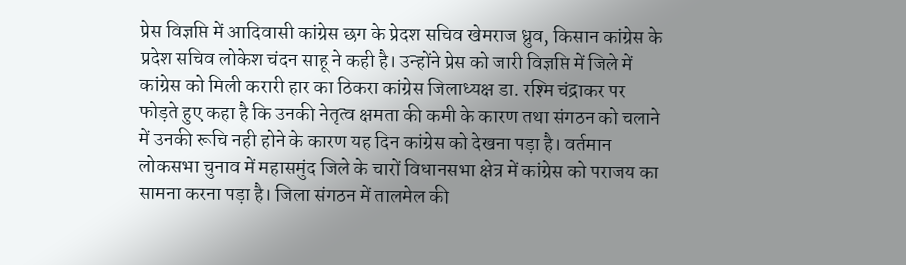प्रेस विज्ञप्ति में आदिवासी कांग्रेस छग के प्रेदश सचिव खेमराज ध्रुव, किसान कांग्रेस के प्रदेश सचिव लोकेश चंदन साहू ने कही है। उन्होंने प्रेस को जारी विज्ञप्ति में जिले में कांग्रेस को मिली करारी हार का ठिकरा कांग्रेस जिलाध्यक्ष डा. रश्मि चंद्राकर पर फोड़ते हुए कहा है कि उनकी नेतृत्व क्षमता की कमी के कारण तथा संगठन को चलाने में उनकी रूचि नही होने के कारण यह दिन कांग्रेस को देखना पड़ा है। वर्तमान लोकसभा चुनाव में महासमुंद जिले के चारों विधानसभा क्षेत्र में कांग्रेस को पराजय का सामना करना पड़ा है। जिला संगठन में तालमेल की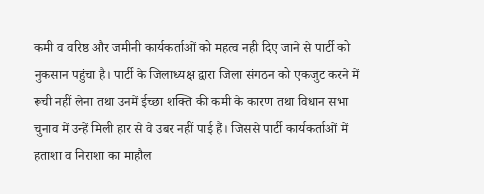कमी व वरिष्ठ और जमीनी कार्यकर्ताओं को महत्व नही दिए जाने से पार्टी को नुकसान पहुंचा है। पार्टी के जिलाध्यक्ष द्वारा जिला संगठन को एकजुट करने में रूची नहीं लेना तथा उनमें ईच्छा शक्ति की कमी के कारण तथा विधान सभा चुनाव में उन्हें मिली हार से वे उबर नहीं पाई हैं। जिससे पार्टी कार्यकर्ताओं में हताशा व निराशा का माहौल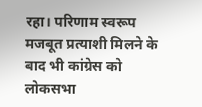रहा। परिणाम स्वरूप मजबूत प्रत्याशी मिलने के बाद भी कांग्रेस को लोकसभा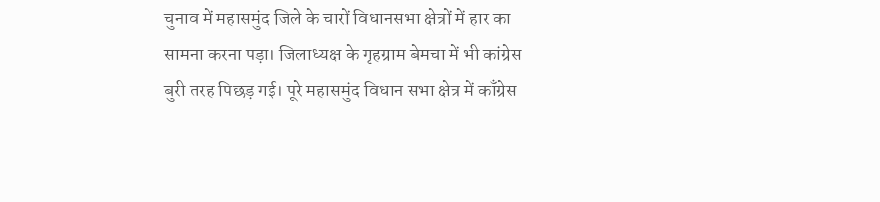चुनाव में महासमुंद जिले के चारों विधानसभा क्षेत्रों में हार का सामना करना पड़ा। जिलाध्यक्ष के गृहग्राम बेमचा में भी कांग्रेस बुरी तरह पिछड़ गई। पूरे महासमुंद विधान सभा क्षेत्र में काँग्रेस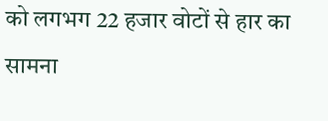को लगभग 22 हजार वोटों से हार का सामना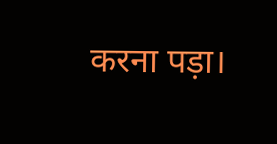करना पड़ा।